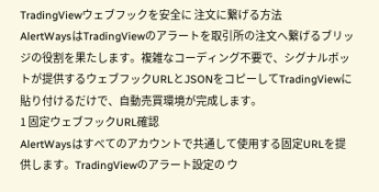TradingViewウェブフックを安全に 注文に繋げる方法
AlertWaysはTradingViewのアラートを取引所の注文へ繋げるブリッジの役割を果たします。複雑なコーディング不要で、シグナルボットが提供するウェブフックURLとJSONをコピーしてTradingViewに貼り付けるだけで、自動売買環境が完成します。
1 固定ウェブフックURL確認
AlertWaysはすべてのアカウントで共通して使用する固定URLを提供します。TradingViewのアラート設定の ウ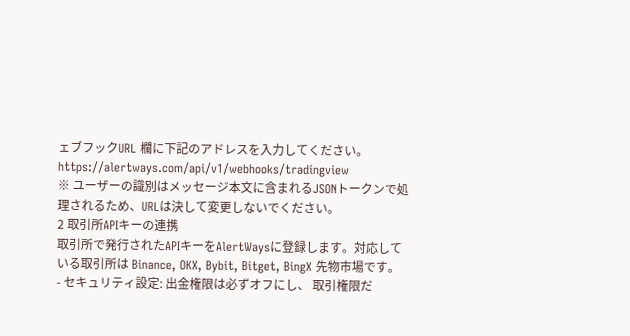ェブフックURL 欄に下記のアドレスを入力してください。
https://alertways.com/api/v1/webhooks/tradingview
※ ユーザーの識別はメッセージ本文に含まれるJSONトークンで処理されるため、URLは決して変更しないでください。
2 取引所APIキーの連携
取引所で発行されたAPIキーをAlertWaysに登録します。対応している取引所は Binance, OKX, Bybit, Bitget, BingX 先物市場です。
- セキュリティ設定: 出金権限は必ずオフにし、 取引権限だ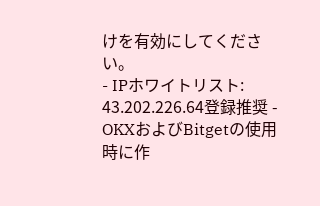けを有効にしてください。
- IPホワイトリスト:
43.202.226.64登録推奨 - OKXおよびBitgetの使用時に作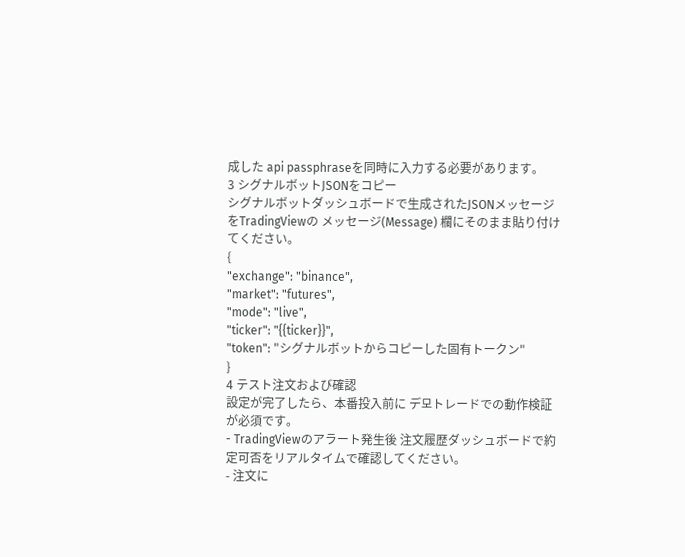成した api passphraseを同時に入力する必要があります。
3 シグナルボットJSONをコピー
シグナルボットダッシュボードで生成されたJSONメッセージをTradingViewの メッセージ(Message) 欄にそのまま貼り付けてください。
{
"exchange": "binance",
"market": "futures",
"mode": "live",
"ticker": "{{ticker}}",
"token": "シグナルボットからコピーした固有トークン"
}
4 テスト注文および確認
設定が完了したら、本番投入前に デ모トレードでの動作検証が必須です。
- TradingViewのアラート発生後 注文履歴ダッシュボードで約定可否をリアルタイムで確認してください。
- 注文に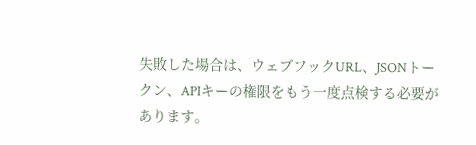失敗した場合は、ウェブフックURL、JSONトークン、APIキーの権限をもう一度点検する必要があります。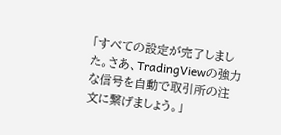「すべての設定が完了しました。さあ、TradingViewの強力な信号を自動で取引所の注文に繋げましょう。」